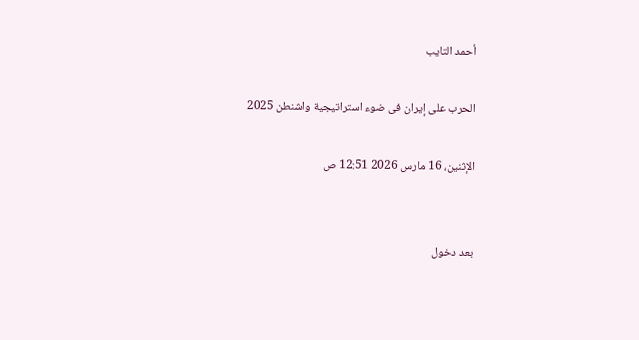أحمد التايب

الحرب على إيران فى ضوء استراتيجية واشنطن 2025

الإثنين، 16 مارس 2026 12:51 ص


بعد دخول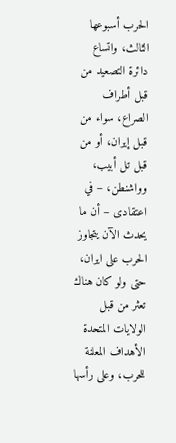الحرب أسبوعها الثالث، واتساع دائرة التصعيد من قبل أطراف الصراع، سواء من قبل إيران، أو من قبل تل أبيب، وواشنطن، – في اعتقادى – أن ما يحدث الآن يتجاوز الحرب على ايران، حتى ولو كان هناك تعثر من قبل الولايات المتحدة الأهداف المعلنة للحرب، وعلى رأسها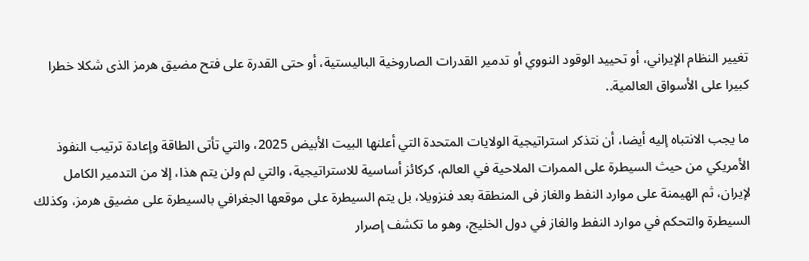تغيير النظام الإيراني، أو تحييد الوقود النووي أو تدمير القدرات الصاروخية الباليستية، أو حتى القدرة على فتح مضيق هرمز الذى شكلا خطرا كبيرا على الأسواق العالمية..

ما يجب الانتباه إليه أيضا، أن نتذكر استراتيجية الولايات المتحدة التي أعلنها البيت الأبيض 2025، والتي تأتى الطاقة وإعادة ترتيب النفوذ الأمريكي من حيث السيطرة على الممرات الملاحية في العالم، كركائز أساسية للاستراتيجية، والتي لم ولن يتم هذا، إلا من التدمير الكامل لإيران، ثم الهيمنة على موارد النفط والغاز فى المنطقة بعد فنزويلا، بل يتم السيطرة على موقعها الجغرافي بالسيطرة على مضيق هرمز، وكذلك السيطرة والتحكم في موارد النفط والغاز في دول الخليج، وهو ما تكشف إصرار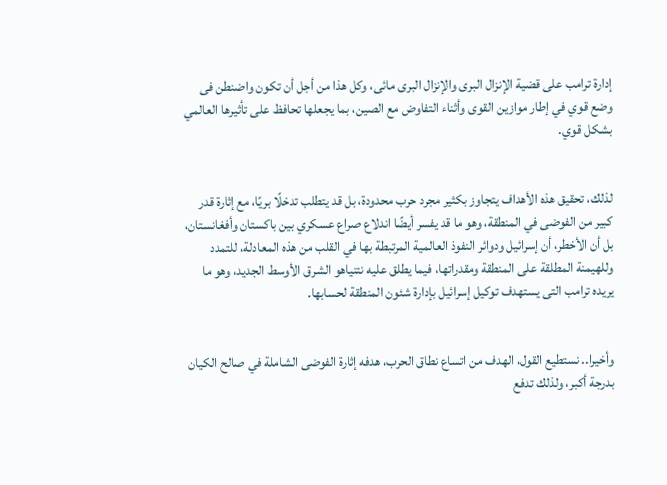إدارة ترامب على قضية الإنزال البرى والإنزال البرى مائى، وكل هذا من أجل أن تكون واضنطن فى وضع قوي في إطار موازين القوى وأثناء التفاوض مع الصين، بما يجعلها تحافظ على تأثيرها العالمي بشكل قوي.


لذلك، تحقيق هذه الأهداف يتجاوز بكثير مجرد حرب محدودة، بل قد يتطلب تدخلًا بريًا، مع إثارة قدر كبير من الفوضى في المنطقة، وهو ما قد يفسر أيضًا اندلاع صراع عسكري بين باكستان وأفغانستان، بل أن الأخطر، أن إسرائيل ودوائر النفوذ العالمية المرتبطة بها في القلب من هذه المعادلة، للتمدد وللهيمنة المطلقة على المنطقة ومقدراتها، فيما يطلق عليه نتنياهو الشرق الأوسط الجديد، وهو ما يريده ترامب التى يستهدف توكيل إسرائيل بإدارة شئون المنطقة لحسابها.


وأخيرا.. نستطيع القول، الهدف من اتساع نطاق الحرب، هدفه إثارة الفوضى الشاملة في صالح الكيان بدرجة أكبر، ولذلك تدفع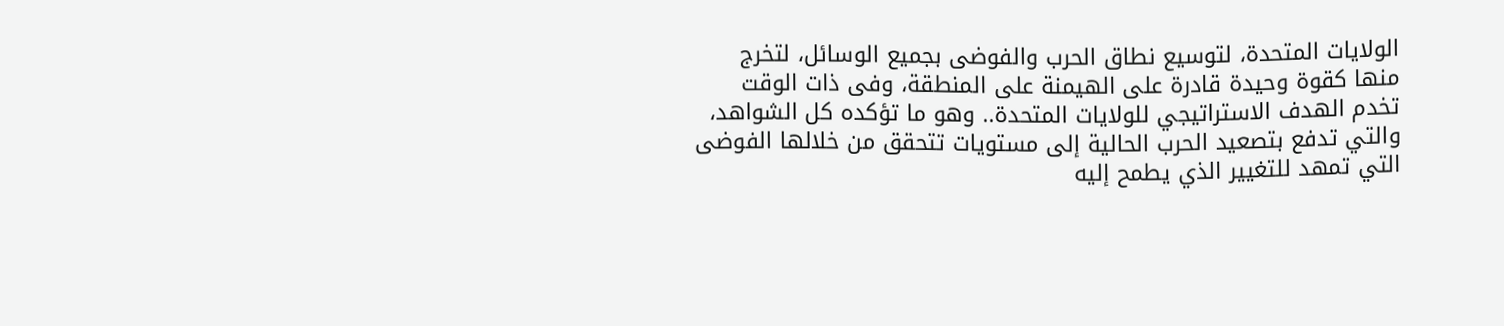الولايات المتحدة، لتوسيع نطاق الحرب والفوضى بجميع الوسائل، لتخرج منها كقوة وحيدة قادرة على الهيمنة على المنطقة، وفى ذات الوقت تخدم الهدف الاستراتيجي للولايات المتحدة.. وهو ما تؤكده كل الشواهد، والتي تدفع بتصعيد الحرب الحالية إلى مستويات تتحقق من خلالها الفوضى التي تمهد للتغيير الذي يطمح إليه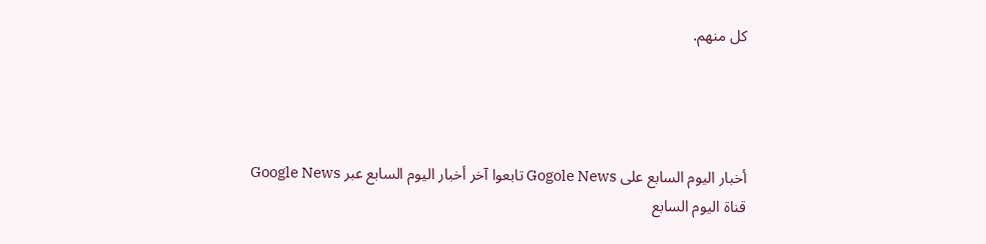كل منهم.




أخبار اليوم السابع على Gogole News تابعوا آخر أخبار اليوم السابع عبر Google News
قناة اليوم السابع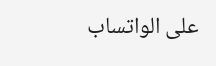على الواتساب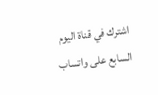اشترك في قناة اليوم السابع على واتساب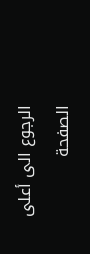الرجوع الى أعلى الصفحة